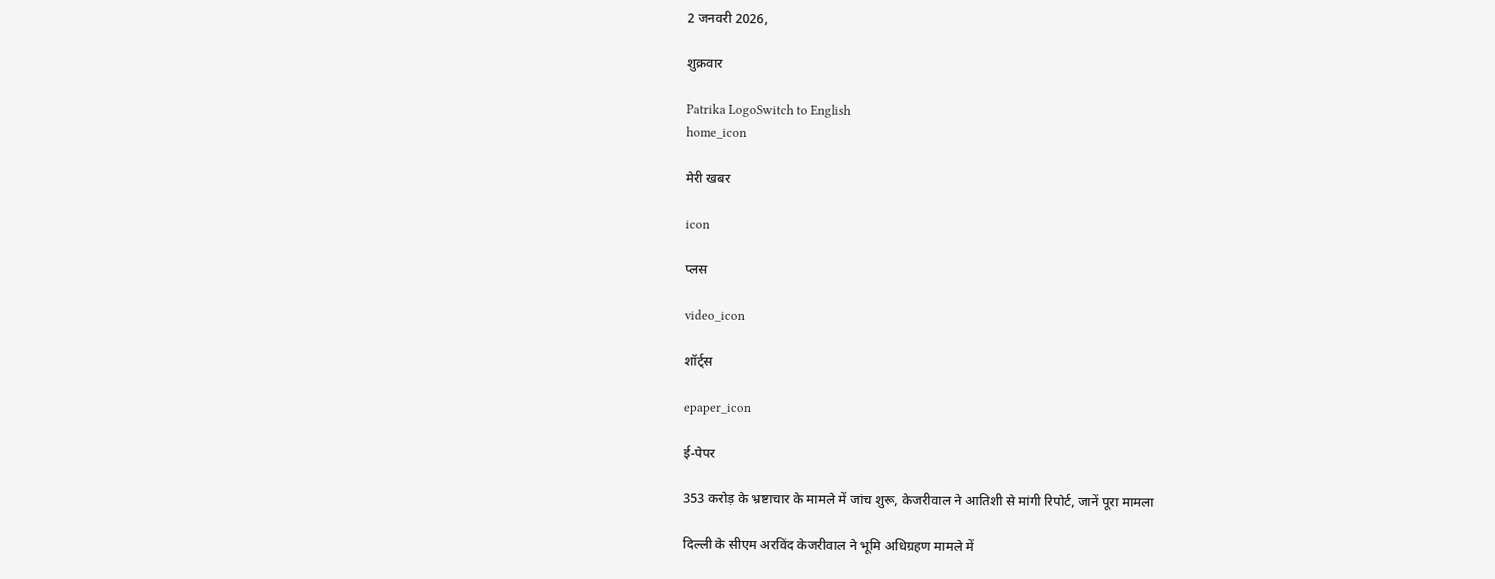2 जनवरी 2026,

शुक्रवार

Patrika LogoSwitch to English
home_icon

मेरी खबर

icon

प्लस

video_icon

शॉर्ट्स

epaper_icon

ई-पेपर

353 करोड़ के भ्रष्टाचार के मामले में जांच शुरू, केजरीवाल ने आतिशी से मांगी रिपोर्ट, जानें पूरा मामला

दिल्ली के सीएम अरविंद केजरीवाल ने भूमि अधिग्रहण मामले में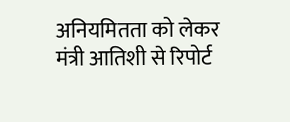अनियमितता को लेकर मंत्री आतिशी से रिपोर्ट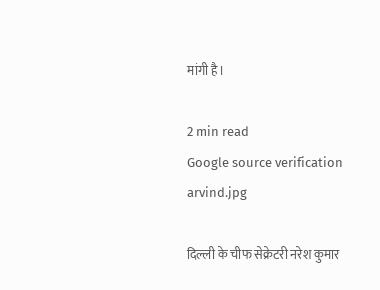मांगी है।

2 min read
Google source verification
arvind.jpg

दिल्ली के चीफ सेक्रेटरी नरेश कुमार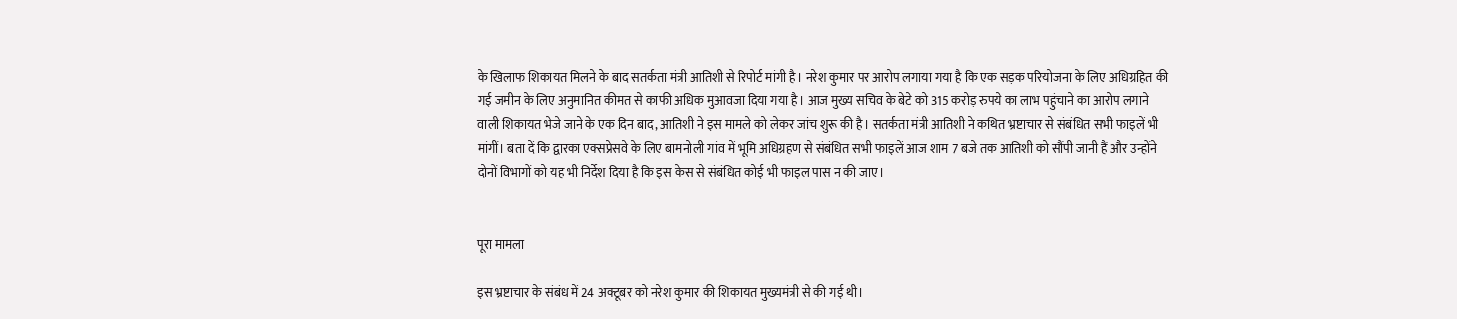के खिलाफ शिकायत मिलने के बाद सतर्कता मंत्री आतिशी से रिपोर्ट मांगी है। नरेश कुमार पर आरोप लगाया गया है कि एक सड़क परियोजना के लिए अधिग्रहित की गई जमीन के लिए अनुमानित कीमत से काफी अधिक मुआवजा दिया गया है। आज मुख्य सचिव के बेटे को 315 करोड़ रुपये का लाभ पहुंचाने का आरोप लगाने वाली शिकायत भेजे जाने के एक दिन बाद, आतिशी ने इस मामले को लेकर जांच शुरू की है। सतर्कता मंत्री आतिशी ने कथित भ्रष्टाचार से संबंधित सभी फाइलें भी मांगीं। बता दें कि द्वारका एक्सप्रेसवे के लिए बामनोली गांव में भूमि अधिग्रहण से संबंधित सभी फाइलें आज शाम 7 बजे तक आतिशी को सौंपी जानी हैं और उन्होंने दोनों विभागों को यह भी निर्देश दिया है कि इस केस से संबंधित कोई भी फाइल पास न की जाए।


पूरा मामला

इस भ्रष्टाचार के संबंध में 24 अक्टूबर को नरेश कुमार की शिकायत मुख्यमंत्री से की गई थी।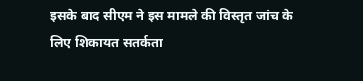इसके बाद सीएम ने इस मामले की विस्तृत जांच के लिए शिकायत सतर्कता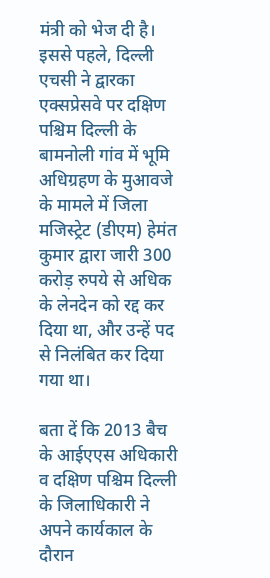मंत्री को भेज दी है। इससे पहले, दिल्ली एचसी ने द्वारका एक्सप्रेसवे पर दक्षिण पश्चिम दिल्ली के बामनोली गांव में भूमि अधिग्रहण के मुआवजे के मामले में जिला मजिस्ट्रेट (डीएम) हेमंत कुमार द्वारा जारी 300 करोड़ रुपये से अधिक के लेनदेन को रद्द कर दिया था, और उन्हें पद से निलंबित कर दिया गया था।

बता दें कि 2013 बैच के आईएएस अधिकारी व दक्षिण पश्चिम दिल्ली के जिलाधिकारी ने अपने कार्यकाल के दौरान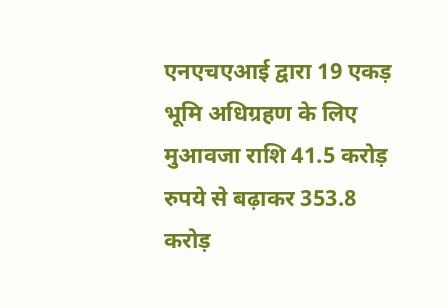एनएचएआई द्वारा 19 एकड़ भूमि अधिग्रहण के लिए मुआवजा राशि 41.5 करोड़ रुपये से बढ़ाकर 353.8 करोड़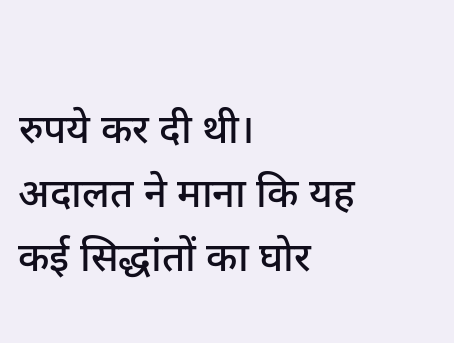रुपये कर दी थी। अदालत ने माना कि यह कई सिद्धांतों का घोर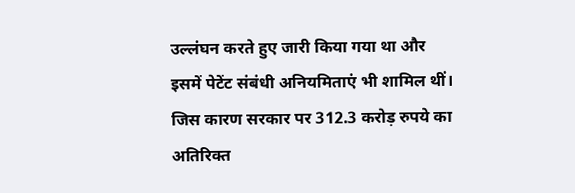उल्लंघन करते हुए जारी किया गया था और इसमें पेटेंट संबंधी अनियमिताएं भी शामिल थीं। जिस कारण सरकार पर 312.3 करोड़ रुपये का अतिरिक्त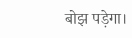बोझ पड़ेगा।